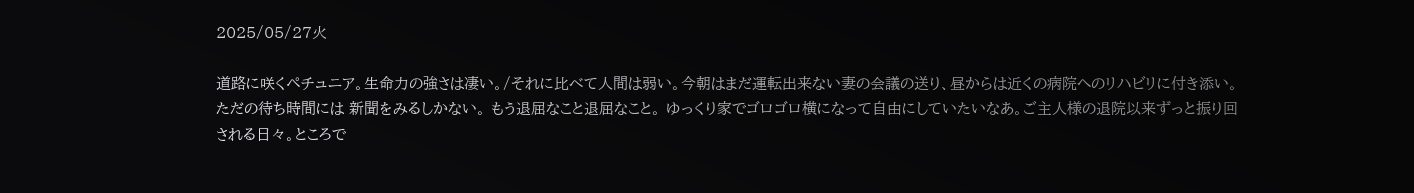2025/05/27火

道路に咲くペチュニア。生命力の強さは凄い。/それに比べて人間は弱い。今朝はまだ運転出来ない妻の会議の送り、昼からは近くの病院へのリハビリに付き添い。ただの待ち時間には 新聞をみるしかない。 もう退屈なこと退屈なこと。 ゆっくり家でゴロゴロ横になって自由にしていたいなあ。ご主人様の退院以来ずっと振り回される日々。ところで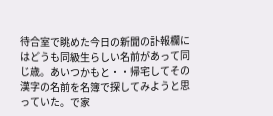待合室で眺めた今日の新聞の訃報欄にはどうも同級生らしい名前があって同じ歳。あいつかもと・・帰宅してその漢字の名前を名簿で探してみようと思っていた。で家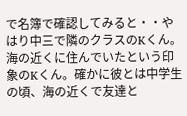で名簿で確認してみると・・やはり中三で隣のクラスのKくん。海の近くに住んでいたという印象のKくん。確かに彼とは中学生の頃、海の近くで友達と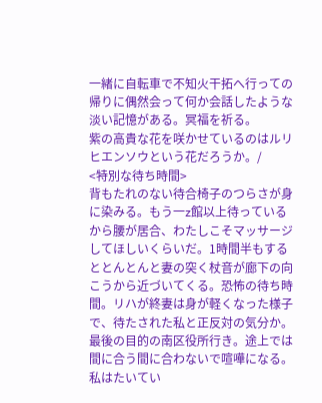一緒に自転車で不知火干拓へ行っての帰りに偶然会って何か会話したような淡い記憶がある。冥福を祈る。
紫の高貴な花を咲かせているのはルリヒエンソウという花だろうか。/
<特別な待ち時間>
背もたれのない待合椅子のつらさが身に染みる。もう一z館以上待っているから腰が居合、わたしこそマッサージしてほしいくらいだ。1時間半もするととんとんと妻の突く杖音が廊下の向こうから近づいてくる。恐怖の待ち時間。リハが終妻は身が軽くなった様子で、待たされた私と正反対の気分か。最後の目的の南区役所行き。途上では間に合う間に合わないで喧嘩になる。私はたいてい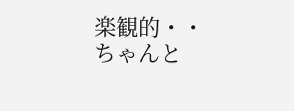楽観的・・ちゃんと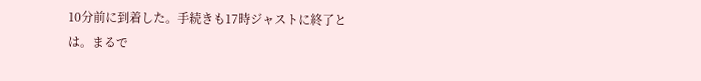10分前に到着した。手続きも17時ジャストに終了とは。まるで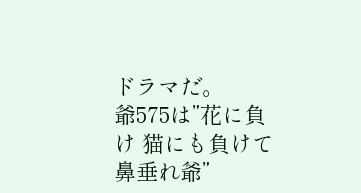ドラマだ。
爺575は”花に負け 猫にも負けて 鼻垂れ爺”